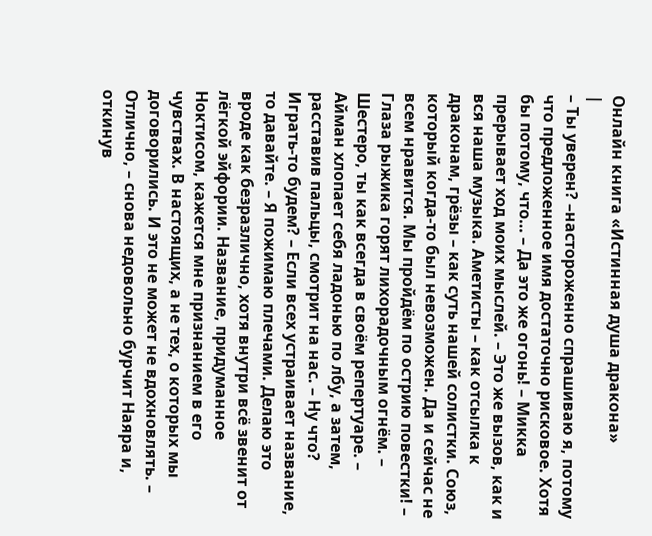Онлайн книга «Истинная душа дракона»
|
– Ты уверен? –настороженно спрашиваю я, потому что предложенное имя достаточно рисковое. Хотя бы потому, что… – Да это же огонь! – Микка прерывает ход моих мыслей. – Это же вызов, как и вся наша музыка. Аметисты – как отсылка к драконам, грёзы – как суть нашей солистки. Союз, который когда-то был невозможен. Да и сейчас не всем нравится. Мы пройдём по острию повестки! – Глаза рыжика горят лихорадочным огнём. – Шестеро, ты как всегда в своём репертуаре. – Айман хлопает себя ладонью по лбу, а затем, расставив пальцы, смотрит на нас. – Ну что? Играть-то будем? – Если всех устраивает название, то давайте. – Я пожимаю плечами. Делаю это вроде как безразлично, хотя внутри всё звенит от лёгкой эйфории. Название, придуманное Ноктисом, кажется мне признанием в его чувствах. В настоящих, а не тех, о которых мы договорились. И это не может не вдохновлять. – Отлично, – снова недовольно бурчит Наяра и, откинув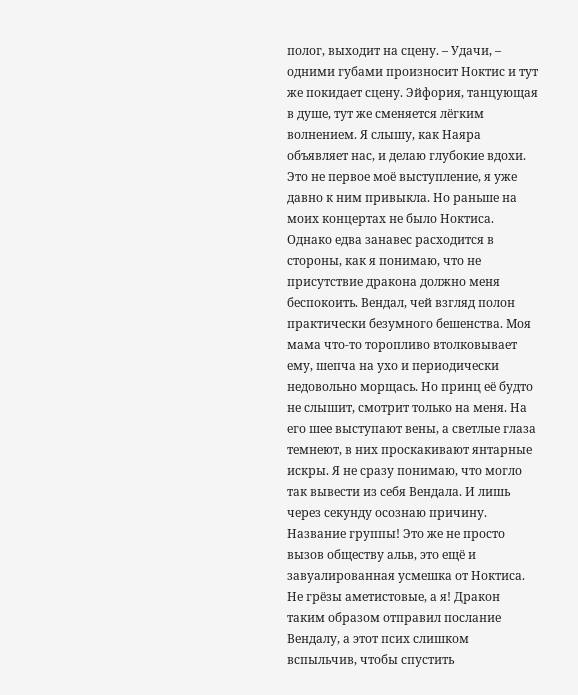полог, выходит на сцену. – Удачи, – одними губами произносит Ноктис и тут же покидает сцену. Эйфория, танцующая в душе, тут же сменяется лёгким волнением. Я слышу, как Наяра объявляет нас, и делаю глубокие вдохи. Это не первое моё выступление, я уже давно к ним привыкла. Но раньше на моих концертах не было Ноктиса. Однако едва занавес расходится в стороны, как я понимаю, что не присутствие дракона должно меня беспокоить. Вендал, чей взгляд полон практически безумного бешенства. Моя мама что-то торопливо втолковывает ему, шепча на ухо и периодически недовольно морщась. Но принц её будто не слышит, смотрит только на меня. На его шее выступают вены, а светлые глаза темнеют, в них проскакивают янтарные искры. Я не сразу понимаю, что могло так вывести из себя Вендала. И лишь через секунду осознаю причину. Название группы! Это же не просто вызов обществу альв, это ещё и завуалированная усмешка от Ноктиса. Не грёзы аметистовые, а я! Дракон таким образом отправил послание Вендалу, а этот псих слишком вспыльчив, чтобы спустить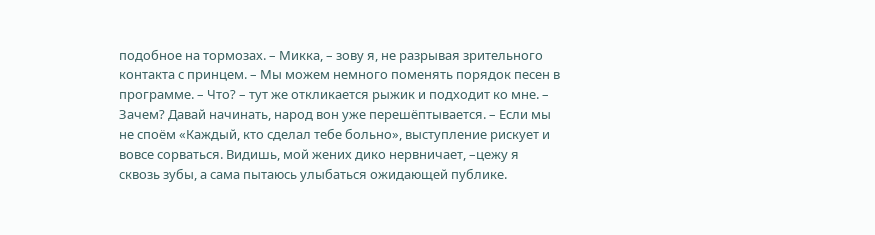подобное на тормозах. – Микка, – зову я, не разрывая зрительного контакта с принцем. – Мы можем немного поменять порядок песен в программе. – Что? – тут же откликается рыжик и подходит ко мне. – Зачем? Давай начинать, народ вон уже перешёптывается. – Если мы не споём «Каждый, кто сделал тебе больно», выступление рискует и вовсе сорваться. Видишь, мой жених дико нервничает, –цежу я сквозь зубы, а сама пытаюсь улыбаться ожидающей публике.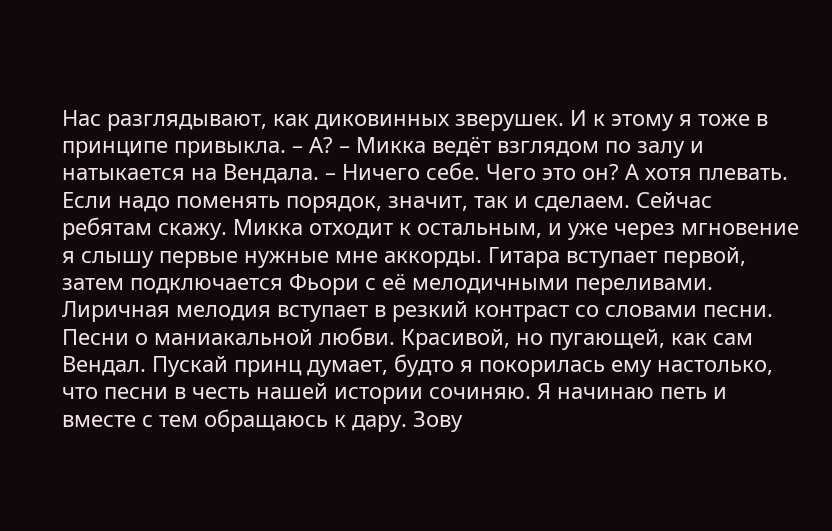Нас разглядывают, как диковинных зверушек. И к этому я тоже в принципе привыкла. – А? – Микка ведёт взглядом по залу и натыкается на Вендала. – Ничего себе. Чего это он? А хотя плевать. Если надо поменять порядок, значит, так и сделаем. Сейчас ребятам скажу. Микка отходит к остальным, и уже через мгновение я слышу первые нужные мне аккорды. Гитара вступает первой, затем подключается Фьори с её мелодичными переливами. Лиричная мелодия вступает в резкий контраст со словами песни. Песни о маниакальной любви. Красивой, но пугающей, как сам Вендал. Пускай принц думает, будто я покорилась ему настолько, что песни в честь нашей истории сочиняю. Я начинаю петь и вместе с тем обращаюсь к дару. Зову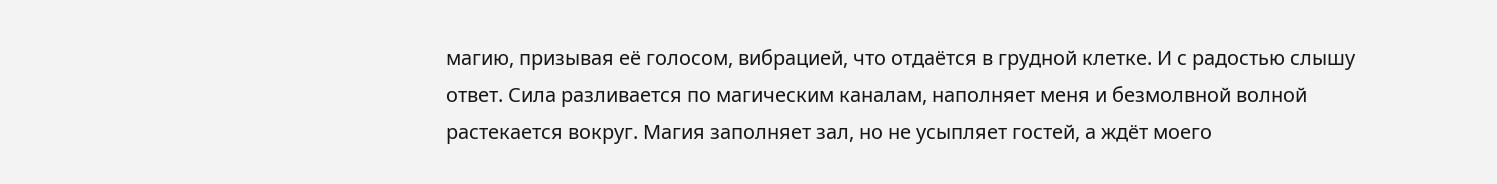магию, призывая её голосом, вибрацией, что отдаётся в грудной клетке. И с радостью слышу ответ. Сила разливается по магическим каналам, наполняет меня и безмолвной волной растекается вокруг. Магия заполняет зал, но не усыпляет гостей, а ждёт моего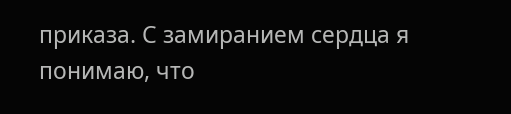приказа. С замиранием сердца я понимаю, что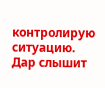контролирую ситуацию. Дар слышит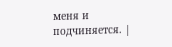меня и подчиняется. |